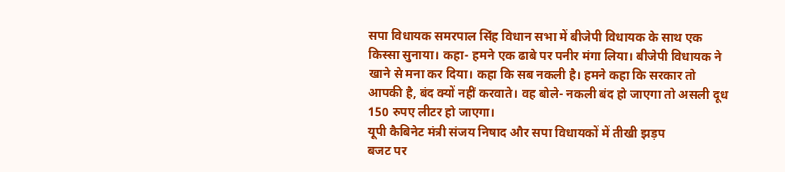सपा विधायक समरपाल सिंह विधान सभा में बीजेपी विधायक के साथ एक किस्सा सुनाया। कहा- हमने एक ढाबे पर पनीर मंगा लिया। बीजेपी विधायक ने खाने से मना कर दिया। कहा कि सब नकली है। हमने कहा कि सरकार तो आपकी है, बंद क्यों नहीं करवाते। वह बोले- नकली बंद हो जाएगा तो असली दूध 150 रुपए लीटर हो जाएगा।
यूपी कैबिनेट मंत्री संजय निषाद और सपा विधायकों में तीखी झड़प
बजट पर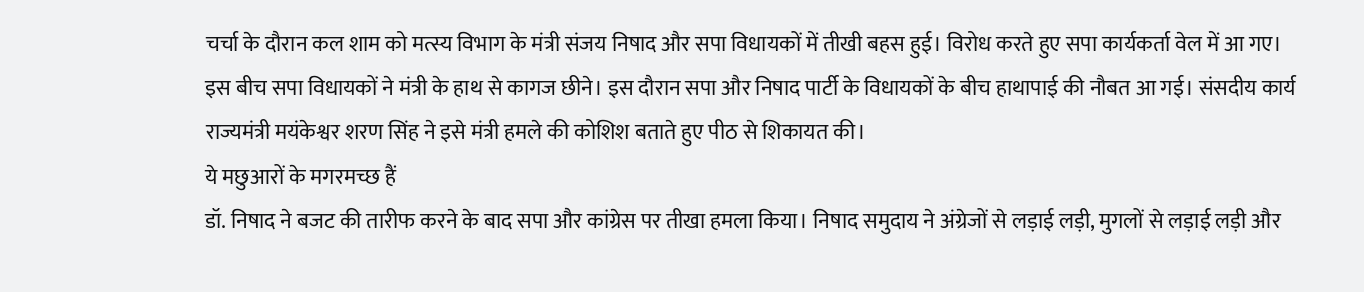चर्चा के दौरान कल शाम को मत्स्य विभाग के मंत्री संजय निषाद और सपा विधायकों में तीखी बहस हुई। विरोध करते हुए सपा कार्यकर्ता वेल में आ गए। इस बीच सपा विधायकों ने मंत्री के हाथ से कागज छीने। इस दौरान सपा और निषाद पार्टी के विधायकों के बीच हाथापाई की नौबत आ गई। संसदीय कार्य राज्यमंत्री मयंकेश्वर शरण सिंह ने इसे मंत्री हमले की कोशिश बताते हुए पीठ से शिकायत की।
ये मछुआरों के मगरमच्छ हैं
डॉ. निषाद ने बजट की तारीफ करने के बाद सपा और कांग्रेस पर तीखा हमला किया। निषाद समुदाय ने अंग्रेजों से लड़ाई लड़ी, मुगलों से लड़ाई लड़ी और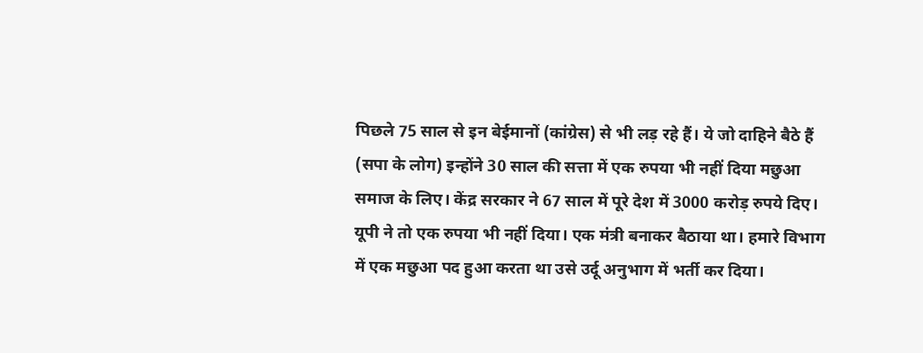पिछले 75 साल से इन बेईमानों (कांग्रेस) से भी लड़ रहे हैं। ये जो दाहिने बैठे हैं (सपा के लोग) इन्होंने 30 साल की सत्ता में एक रुपया भी नहीं दिया मछुआ समाज के लिए। केंद्र सरकार ने 67 साल में पूरे देश में 3000 करोड़ रुपये दिए। यूपी ने तो एक रुपया भी नहीं दिया। एक मंत्री बनाकर बैठाया था। हमारे विभाग में एक मछुआ पद हुआ करता था उसे उर्दू अनुभाग में भर्ती कर दिया।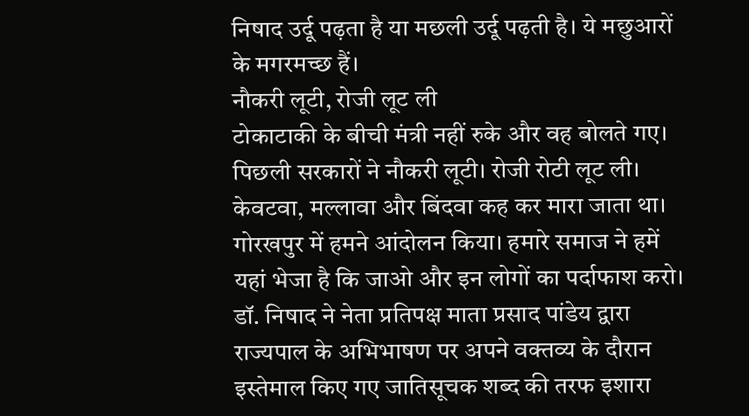निषाद उर्दू पढ़ता है या मछली उर्दू पढ़ती है। ये मछुआरों के मगरमच्छ हैं।
नौकरी लूटी, रोजी लूट ली
टोकाटाकी के बीची मंत्री नहीं रुके और वह बोलते गए। पिछली सरकारों ने नौकरी लूटी। रोजी रोटी लूट ली। केवटवा, मल्लावा और बिंदवा कह कर मारा जाता था। गोरखपुर में हमने आंदोलन किया। हमारे समाज ने हमें यहां भेजा है कि जाओ और इन लोगों का पर्दाफाश करो। डॉ. निषाद ने नेता प्रतिपक्ष माता प्रसाद पांडेय द्वारा राज्यपाल के अभिभाषण पर अपने वक्तव्य के दौरान इस्तेमाल किए गए जातिसूचक शब्द की तरफ इशारा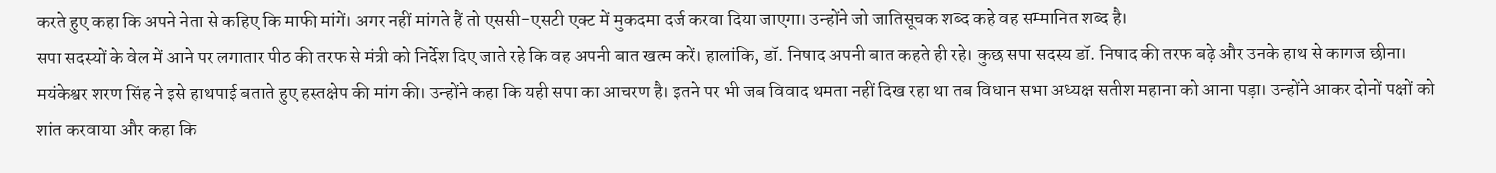करते हुए कहा कि अपने नेता से कहिए कि माफी मांगें। अगर नहीं मांगते हैं तो एससी-एसटी एक्ट में मुकदमा दर्ज करवा दिया जाएगा। उन्होंने जो जातिसूचक शब्द कहे वह सम्मानित शब्द है।
सपा सदस्यों के वेल में आने पर लगातार पीठ की तरफ से मंत्री को निर्देश दिए जाते रहे कि वह अपनी बात खत्म करें। हालांकि, डॉ. निषाद अपनी बात कहते ही रहे। कुछ सपा सदस्य डॉ. निषाद की तरफ बढ़े और उनके हाथ से कागज छीना। मयंकेश्वर शरण सिंह ने इसे हाथपाई बताते हुए हस्तक्षेप की मांग की। उन्होंने कहा कि यही सपा का आचरण है। इतने पर भी जब विवाद थमता नहीं दिख रहा था तब विधान सभा अध्यक्ष सतीश महाना को आना पड़ा। उन्होंने आकर दोनों पक्षों को शांत करवाया और कहा कि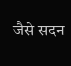जैसे सदन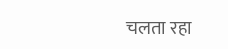चलता रहा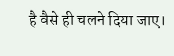है वैसे ही चलने दिया जाए।